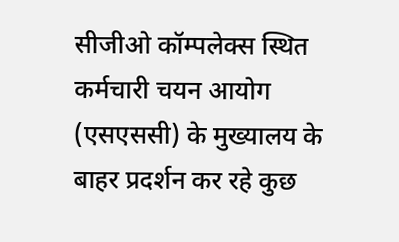सीजीओ कॉम्पलेक्स स्थित कर्मचारी चयन आयोग (एसएससी) के मुख्यालय के बाहर प्रदर्शन कर रहे कुछ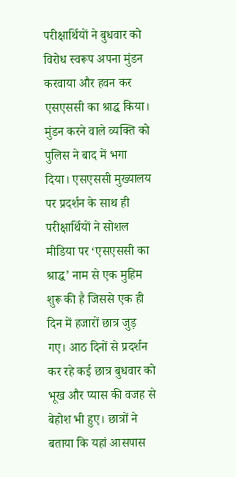परीक्षार्थियों ने बुधवार को विरोध स्वरूप अपना मुंडन करवाया और हवन कर एसएससी का श्राद्ध किया। मुंडन करने वाले व्यक्ति को पुलिस ने बाद में भगा दिया। एसएससी मुख्यालय पर प्रदर्शन के साथ ही परीक्षार्थियों ने सोशल मीडिया पर ‘एसएससी का श्राद्ध’ नाम से एक मुहिम शुरू की है जिससे एक ही दिन में हजारों छात्र जुड़ गए। आठ दिनों से प्रदर्शन कर रहे कई छात्र बुधवार को भूख और प्यास की वजह से बेहोश भी हुए। छात्रों ने बताया कि यहां आसपास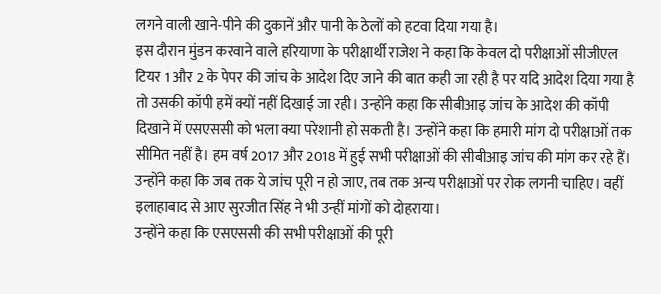लगने वाली खाने-पीने की दुकानें और पानी के ठेलों को हटवा दिया गया है।
इस दौरान मुंडन करवाने वाले हरियाणा के परीक्षार्थी राजेश ने कहा कि केवल दो परीक्षाओं सीजीएल टियर 1 और 2 के पेपर की जांच के आदेश दिए जाने की बात कही जा रही है पर यदि आदेश दिया गया है तो उसकी कॉपी हमें क्यों नहीं दिखाई जा रही। उन्होंने कहा कि सीबीआइ जांच के आदेश की कॉपी दिखाने में एसएससी को भला क्या परेशानी हो सकती है। उन्होंने कहा कि हमारी मांग दो परीक्षाओं तक सीमित नहीं है। हम वर्ष 2017 और 2018 में हुई सभी परीक्षाओं की सीबीआइ जांच की मांग कर रहे हैं। उन्होंने कहा कि जब तक ये जांच पूरी न हो जाए, तब तक अन्य परीक्षाओं पर रोक लगनी चाहिए। वहीं इलाहाबाद से आए सुरजीत सिंह ने भी उन्हीं मांगों को दोहराया।
उन्होंने कहा कि एसएससी की सभी परीक्षाओं की पूरी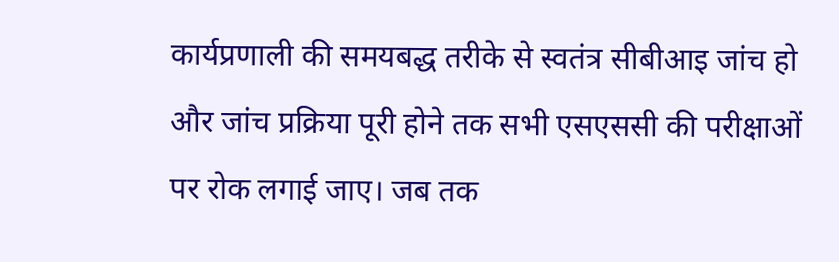कार्यप्रणाली की समयबद्ध तरीके से स्वतंत्र सीबीआइ जांच हो और जांच प्रक्रिया पूरी होने तक सभी एसएससी की परीक्षाओं पर रोक लगाई जाए। जब तक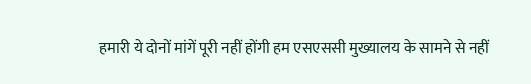हमारी ये दोनों मांगें पूरी नहीं होंगी हम एसएससी मुख्यालय के सामने से नहीं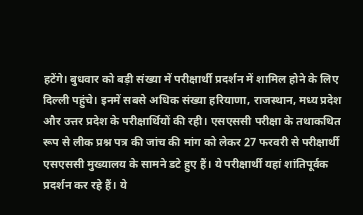हटेंगे। बुधवार को बड़ी संख्या में परीक्षार्थी प्रदर्शन में शामिल होने के लिए दिल्ली पहुंचे। इनमें सबसे अधिक संख्या हरियाणा, राजस्थान, मध्य प्रदेश और उत्तर प्रदेश के परीक्षार्थियों की रही। एसएससी परीक्षा के तथाकथित रूप से लीक प्रश्न पत्र की जांच की मांग को लेकर 27 फरवरी से परीक्षार्थी एसएससी मुख्यालय के सामने डटे हुए हैं। ये परीक्षार्थी यहां शांतिपूर्वक प्रदर्शन कर रहे हैं। ये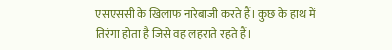एसएससी के खिलाफ नारेबाजी करते हैं। कुछ के हाथ में तिरंगा होता है जिसे वह लहराते रहते हैं।